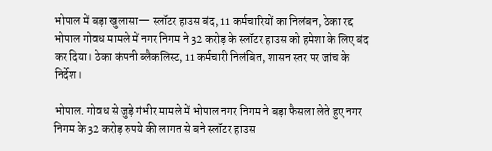भोपाल में बड़ा खुलासा— स्लॉटर हाउस बंद, 11 कर्मचारियों का निलंबन, ठेका रद्द
भोपाल गोवध मामले में नगर निगम ने 32 करोड़ के स्लॉटर हाउस को हमेशा के लिए बंद कर दिया। ठेका कंपनी ब्लैकलिस्ट, 11 कर्मचारी निलंबित, शासन स्तर पर जांच के निर्देश।

भोपाल. गोवध से जुड़े गंभीर मामले में भोपाल नगर निगम ने बड़ा फैसला लेते हुए नगर निगम के 32 करोड़ रुपये की लागत से बने स्लॉटर हाउस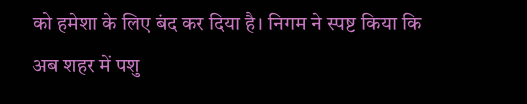को हमेशा के लिए बंद कर दिया है। निगम ने स्पष्ट किया कि अब शहर में पशु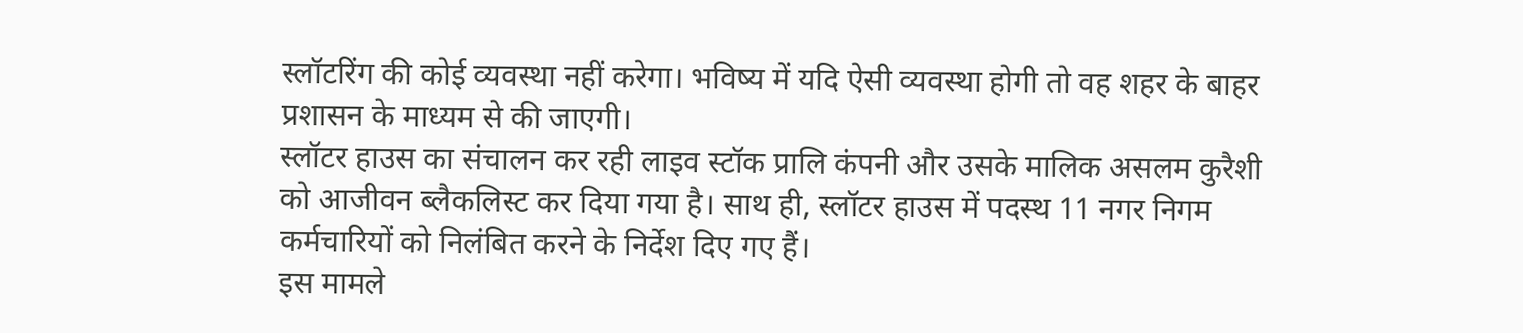स्लॉटरिंग की कोई व्यवस्था नहीं करेगा। भविष्य में यदि ऐसी व्यवस्था होगी तो वह शहर के बाहर प्रशासन के माध्यम से की जाएगी।
स्लॉटर हाउस का संचालन कर रही लाइव स्टॉक प्रालि कंपनी और उसके मालिक असलम कुरैशी को आजीवन ब्लैकलिस्ट कर दिया गया है। साथ ही, स्लॉटर हाउस में पदस्थ 11 नगर निगम कर्मचारियों को निलंबित करने के निर्देश दिए गए हैं।
इस मामले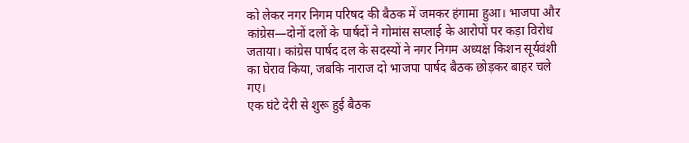को लेकर नगर निगम परिषद की बैठक में जमकर हंगामा हुआ। भाजपा और कांग्रेस—दोनों दलों के पार्षदों ने गोमांस सप्लाई के आरोपों पर कड़ा विरोध जताया। कांग्रेस पार्षद दल के सदस्यों ने नगर निगम अध्यक्ष किशन सूर्यवंशी का घेराव किया, जबकि नाराज दो भाजपा पार्षद बैठक छोड़कर बाहर चले गए।
एक घंटे देरी से शुरू हुई बैठक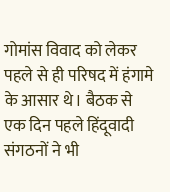गोमांस विवाद को लेकर पहले से ही परिषद में हंगामे के आसार थे। बैठक से एक दिन पहले हिंदूवादी संगठनों ने भी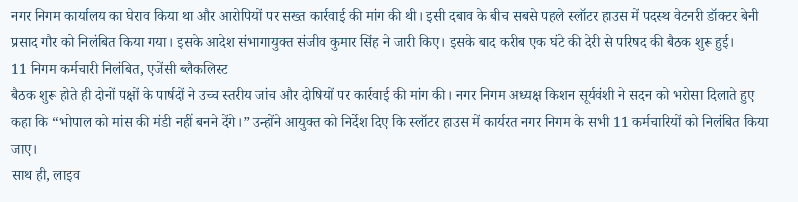नगर निगम कार्यालय का घेराव किया था और आरोपियों पर सख्त कार्रवाई की मांग की थी। इसी दबाव के बीच सबसे पहले स्लॉटर हाउस में पदस्थ वेटनरी डॉक्टर बेनी प्रसाद गौर को निलंबित किया गया। इसके आदेश संभागायुक्त संजीव कुमार सिंह ने जारी किए। इसके बाद करीब एक घंटे की देरी से परिषद की बैठक शुरू हुई।
11 निगम कर्मचारी निलंबित, एजेंसी ब्लैकलिस्ट
बैठक शुरू होते ही दोनों पक्षों के पार्षदों ने उच्च स्तरीय जांच और दोषियों पर कार्रवाई की मांग की। नगर निगम अध्यक्ष किशन सूर्यवंशी ने सदन को भरोसा दिलाते हुए कहा कि “भोपाल को मांस की मंडी नहीं बनने देंगे।” उन्होंने आयुक्त को निर्देश दिए कि स्लॉटर हाउस में कार्यरत नगर निगम के सभी 11 कर्मचारियों को निलंबित किया जाए।
साथ ही, लाइव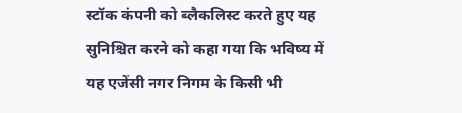स्टॉक कंपनी को ब्लैकलिस्ट करते हुए यह सुनिश्चित करने को कहा गया कि भविष्य में यह एजेंसी नगर निगम के किसी भी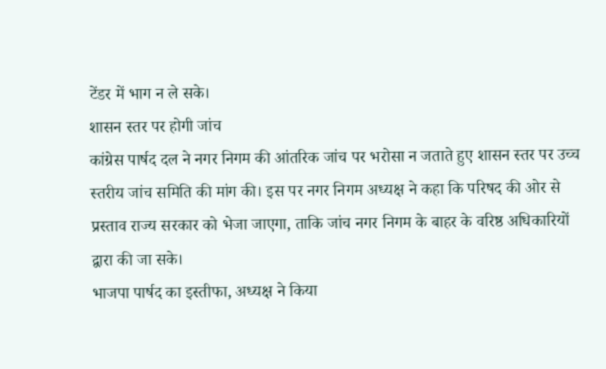टेंडर में भाग न ले सके।
शासन स्तर पर होगी जांच
कांग्रेस पार्षद दल ने नगर निगम की आंतरिक जांच पर भरोसा न जताते हुए शासन स्तर पर उच्च स्तरीय जांच समिति की मांग की। इस पर नगर निगम अध्यक्ष ने कहा कि परिषद की ओर से प्रस्ताव राज्य सरकार को भेजा जाएगा, ताकि जांच नगर निगम के बाहर के वरिष्ठ अधिकारियों द्वारा की जा सके।
भाजपा पार्षद का इस्तीफा, अध्यक्ष ने किया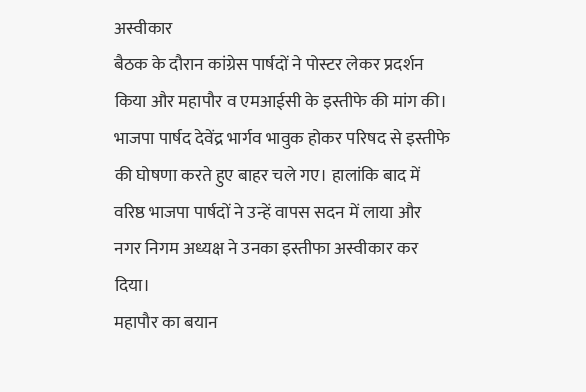अस्वीकार
बैठक के दौरान कांग्रेस पार्षदों ने पोस्टर लेकर प्रदर्शन किया और महापौर व एमआईसी के इस्तीफे की मांग की। भाजपा पार्षद देवेंद्र भार्गव भावुक होकर परिषद से इस्तीफे की घोषणा करते हुए बाहर चले गए। हालांकि बाद में वरिष्ठ भाजपा पार्षदों ने उन्हें वापस सदन में लाया और नगर निगम अध्यक्ष ने उनका इस्तीफा अस्वीकार कर दिया।
महापौर का बयान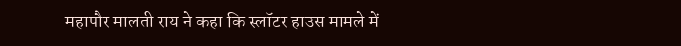महापौर मालती राय ने कहा कि स्लॉटर हाउस मामले में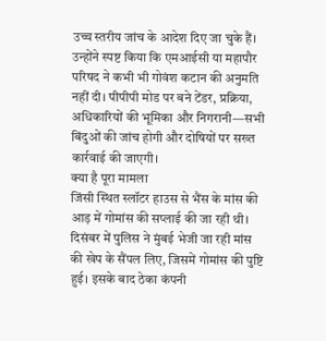उच्च स्तरीय जांच के आदेश दिए जा चुके हैं। उन्होंने स्पष्ट किया कि एमआईसी या महापौर परिषद ने कभी भी गोवंश कटान की अनुमति नहीं दी। पीपीपी मोड पर बने टेंडर, प्रक्रिया, अधिकारियों की भूमिका और निगरानी—सभी बिंदुओं की जांच होगी और दोषियों पर सख्त कार्रवाई की जाएगी।
क्या है पूरा मामला
जिंसी स्थित स्लॉटर हाउस से भैंस के मांस की आड़ में गोमांस की सप्लाई की जा रही थी। दिसंबर में पुलिस ने मुंबई भेजी जा रही मांस की खेप के सैंपल लिए, जिसमें गोमांस की पुष्टि हुई। इसके बाद ठेका कंपनी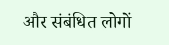और संबंधित लोगों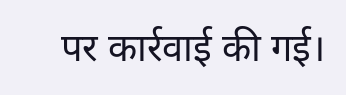पर कार्रवाई की गई।